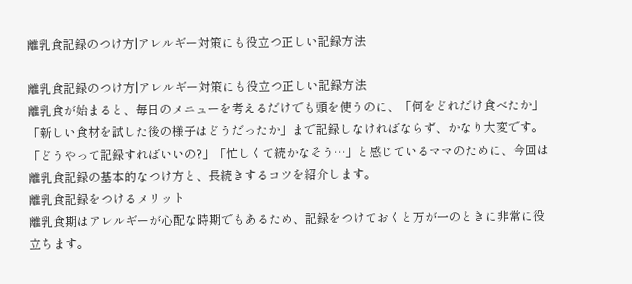離乳食記録のつけ方|アレルギー対策にも役立つ正しい記録方法

離乳食記録のつけ方|アレルギー対策にも役立つ正しい記録方法
離乳食が始まると、毎日のメニューを考えるだけでも頭を使うのに、「何をどれだけ食べたか」「新しい食材を試した後の様子はどうだったか」まで記録しなければならず、かなり大変です。
「どうやって記録すればいいの?」「忙しくて続かなそう…」と感じているママのために、今回は離乳食記録の基本的なつけ方と、長続きするコツを紹介します。
離乳食記録をつけるメリット
離乳食期はアレルギーが心配な時期でもあるため、記録をつけておくと万が一のときに非常に役立ちます。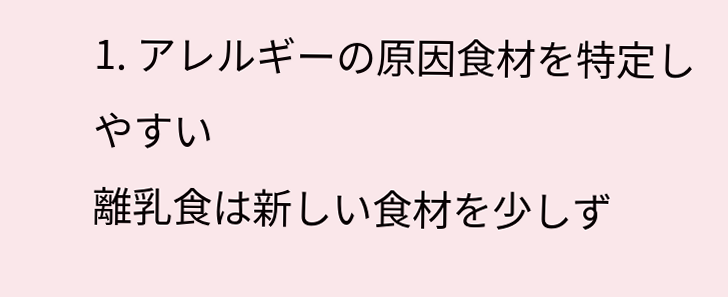1. アレルギーの原因食材を特定しやすい
離乳食は新しい食材を少しず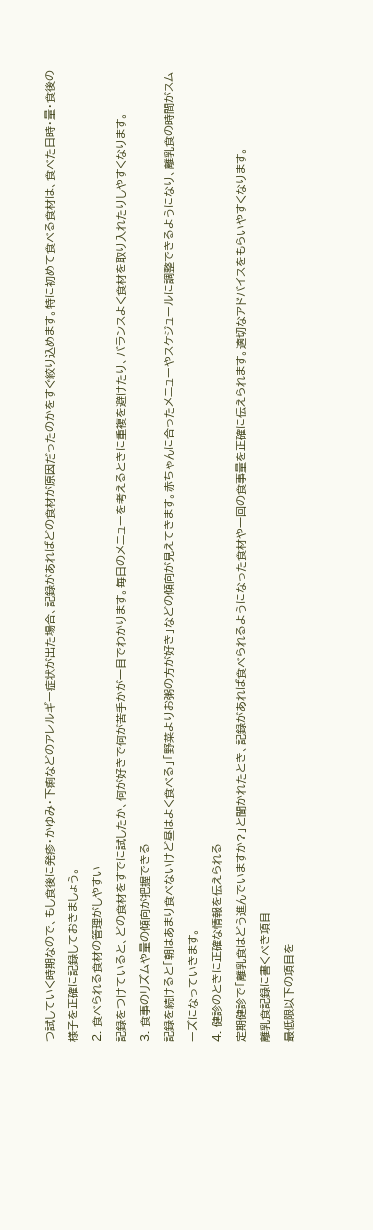つ試していく時期なので、もし食後に発疹・かゆみ・下痢などのアレルギー症状が出た場合、記録があればどの食材が原因だったのかをすぐ絞り込めます。特に初めて食べる食材は、食べた日時・量・食後の様子を正確に記録しておきましょう。
2. 食べられる食材の管理がしやすい
記録をつけていると、どの食材をすでに試したか、何が好きで何が苦手かが一目でわかります。毎日のメニューを考えるときに重複を避けたり、バランスよく食材を取り入れたりしやすくなります。
3. 食事のリズムや量の傾向が把握できる
記録を続けると「朝はあまり食べないけど昼はよく食べる」「野菜よりお粥の方が好き」などの傾向が見えてきます。赤ちゃんに合ったメニューやスケジュールに調整できるようになり、離乳食の時間がスムーズになっていきます。
4. 健診のときに正確な情報を伝えられる
定期健診で「離乳食はどう進んでいますか?」と聞かれたとき、記録があれば食べられるようになった食材や一回の食事量を正確に伝えられます。適切なアドバイスをもらいやすくなります。
離乳食記録に書くべき項目
最低限以下の項目を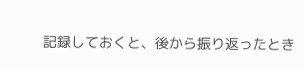記録しておくと、後から振り返ったとき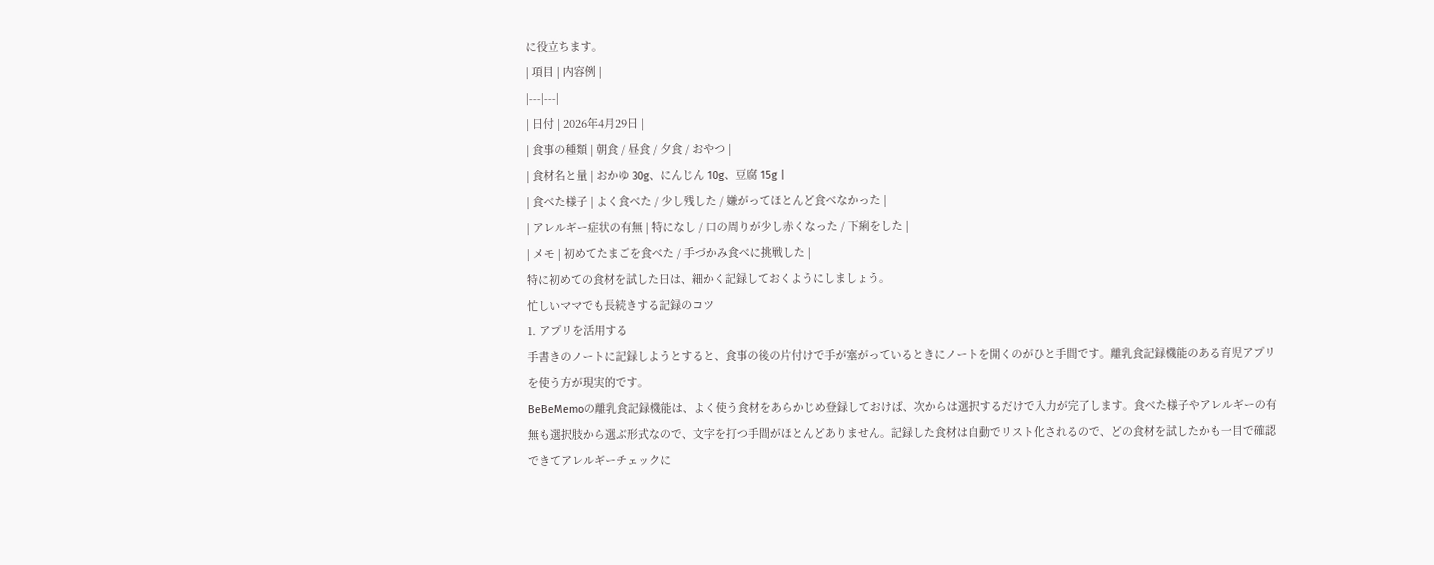に役立ちます。
| 項目 | 内容例 |
|---|---|
| 日付 | 2026年4月29日 |
| 食事の種類 | 朝食 / 昼食 / 夕食 / おやつ |
| 食材名と量 | おかゆ 30g、にんじん 10g、豆腐 15g |
| 食べた様子 | よく食べた / 少し残した / 嫌がってほとんど食べなかった |
| アレルギー症状の有無 | 特になし / 口の周りが少し赤くなった / 下痢をした |
| メモ | 初めてたまごを食べた / 手づかみ食べに挑戦した |
特に初めての食材を試した日は、細かく記録しておくようにしましょう。
忙しいママでも長続きする記録のコツ
1. アプリを活用する
手書きのノートに記録しようとすると、食事の後の片付けで手が塞がっているときにノートを開くのがひと手間です。離乳食記録機能のある育児アプリを使う方が現実的です。
BeBeMemoの離乳食記録機能は、よく使う食材をあらかじめ登録しておけば、次からは選択するだけで入力が完了します。食べた様子やアレルギーの有無も選択肢から選ぶ形式なので、文字を打つ手間がほとんどありません。記録した食材は自動でリスト化されるので、どの食材を試したかも一目で確認できてアレルギーチェックに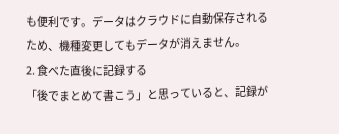も便利です。データはクラウドに自動保存されるため、機種変更してもデータが消えません。
2. 食べた直後に記録する
「後でまとめて書こう」と思っていると、記録が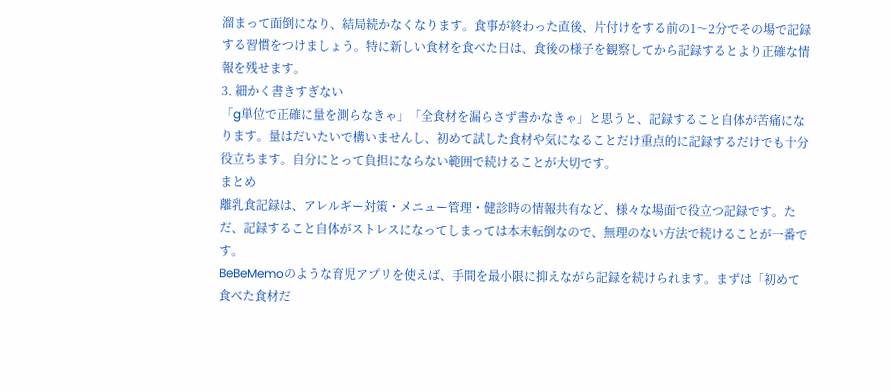溜まって面倒になり、結局続かなくなります。食事が終わった直後、片付けをする前の1〜2分でその場で記録する習慣をつけましょう。特に新しい食材を食べた日は、食後の様子を観察してから記録するとより正確な情報を残せます。
3. 細かく書きすぎない
「g単位で正確に量を測らなきゃ」「全食材を漏らさず書かなきゃ」と思うと、記録すること自体が苦痛になります。量はだいたいで構いませんし、初めて試した食材や気になることだけ重点的に記録するだけでも十分役立ちます。自分にとって負担にならない範囲で続けることが大切です。
まとめ
離乳食記録は、アレルギー対策・メニュー管理・健診時の情報共有など、様々な場面で役立つ記録です。ただ、記録すること自体がストレスになってしまっては本末転倒なので、無理のない方法で続けることが一番です。
BeBeMemoのような育児アプリを使えば、手間を最小限に抑えながら記録を続けられます。まずは「初めて食べた食材だ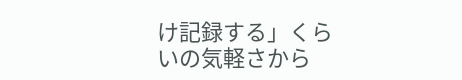け記録する」くらいの気軽さから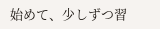始めて、少しずつ習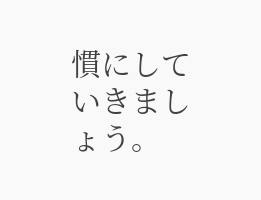慣にしていきましょう。